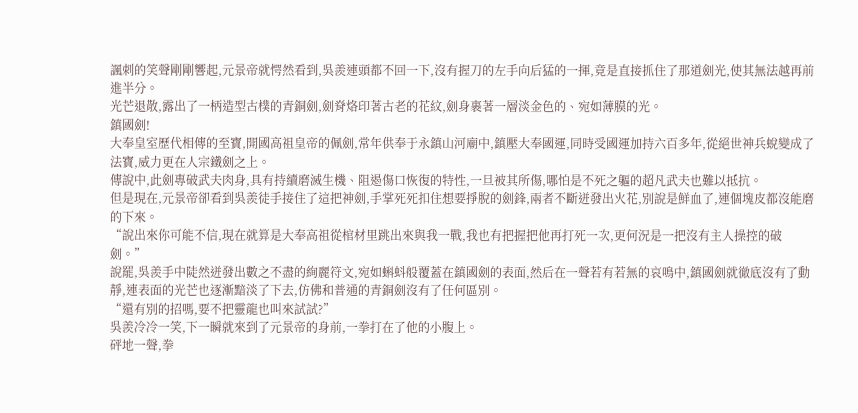諷刺的笑聲剛剛響起,元景帝就愕然看到,吳羨連頭都不回一下,沒有握刀的左手向后猛的一揮,竟是直接抓住了那道劍光,使其無法越再前進半分。
光芒退散,露出了一柄造型古樸的青銅劍,劍脊烙印著古老的花紋,劍身裹著一層淡金色的、宛如薄膜的光。
鎮國劍!
大奉皇室歷代相傳的至寶,開國高祖皇帝的佩劍,常年供奉于永鎮山河廟中,鎮壓大奉國運,同時受國運加持六百多年,從絕世神兵蛻變成了法寶,威力更在人宗鐵劍之上。
傳說中,此劍專破武夫肉身,具有持續磨滅生機、阻遏傷口恢復的特性,一旦被其所傷,哪怕是不死之軀的超凡武夫也難以抵抗。
但是現在,元景帝卻看到吳羨徒手接住了這把神劍,手掌死死扣住想要掙脫的劍鋒,兩者不斷迸發出火花,別說是鮮血了,連個塊皮都沒能磨的下來。
“說出來你可能不信,現在就算是大奉高祖從棺材里跳出來與我一戰,我也有把握把他再打死一次,更何況是一把沒有主人操控的破劍。”
說罷,吳羨手中陡然迸發出數之不盡的絢麗符文,宛如蝌蚪般覆蓋在鎮國劍的表面,然后在一聲若有若無的哀鳴中,鎮國劍就徹底沒有了動靜,連表面的光芒也逐漸黯淡了下去,仿佛和普通的青銅劍沒有了任何區別。
“還有別的招嗎,要不把靈龍也叫來試試?”
吳羨冷冷一笑,下一瞬就來到了元景帝的身前,一拳打在了他的小腹上。
砰地一聲,拳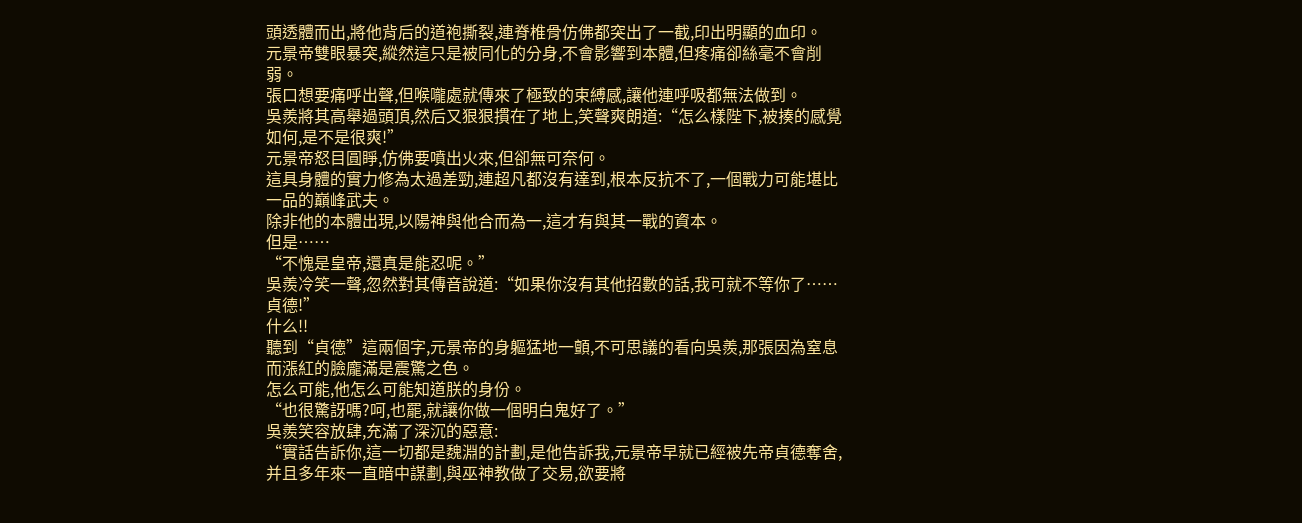頭透體而出,將他背后的道袍撕裂,連脊椎骨仿佛都突出了一截,印出明顯的血印。
元景帝雙眼暴突,縱然這只是被同化的分身,不會影響到本體,但疼痛卻絲毫不會削弱。
張口想要痛呼出聲,但喉嚨處就傳來了極致的束縛感,讓他連呼吸都無法做到。
吳羨將其高舉過頭頂,然后又狠狠摜在了地上,笑聲爽朗道:“怎么樣陛下,被揍的感覺如何,是不是很爽!”
元景帝怒目圓睜,仿佛要噴出火來,但卻無可奈何。
這具身體的實力修為太過差勁,連超凡都沒有達到,根本反抗不了,一個戰力可能堪比一品的巔峰武夫。
除非他的本體出現,以陽神與他合而為一,這才有與其一戰的資本。
但是……
“不愧是皇帝,還真是能忍呢。”
吳羨冷笑一聲,忽然對其傳音說道:“如果你沒有其他招數的話,我可就不等你了……貞德!”
什么!!
聽到“貞德”這兩個字,元景帝的身軀猛地一顫,不可思議的看向吳羨,那張因為窒息而漲紅的臉龐滿是震驚之色。
怎么可能,他怎么可能知道朕的身份。
“也很驚訝嗎?呵,也罷,就讓你做一個明白鬼好了。”
吳羨笑容放肆,充滿了深沉的惡意:
“實話告訴你,這一切都是魏淵的計劃,是他告訴我,元景帝早就已經被先帝貞德奪舍,并且多年來一直暗中謀劃,與巫神教做了交易,欲要將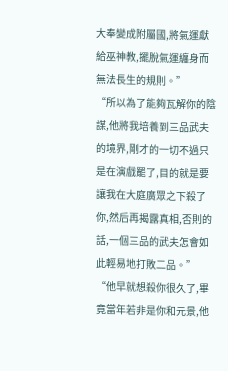大奉變成附屬國,將氣運獻給巫神教,擺脫氣運纏身而無法長生的規則。”
“所以為了能夠瓦解你的陰謀,他將我培養到三品武夫的境界,剛才的一切不過只是在演戲罷了,目的就是要讓我在大庭廣眾之下殺了你,然后再揭露真相,否則的話,一個三品的武夫怎會如此輕易地打敗二品。”
“他早就想殺你很久了,畢竟當年若非是你和元景,他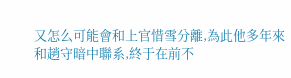又怎么可能會和上官惜雪分離,為此他多年來和趙守暗中聯系,終于在前不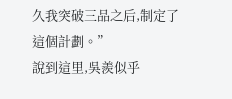久我突破三品之后,制定了這個計劃。”
說到這里,吳羨似乎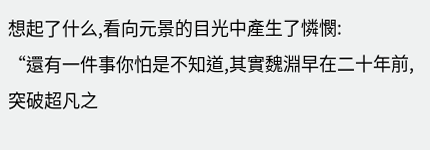想起了什么,看向元景的目光中產生了憐憫:
“還有一件事你怕是不知道,其實魏淵早在二十年前,突破超凡之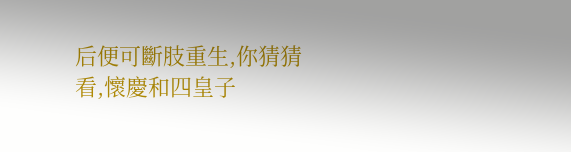后便可斷肢重生,你猜猜看,懷慶和四皇子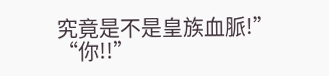究竟是不是皇族血脈!”
“你!!”